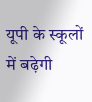यूपी के स्कूलों में बढ़ेगी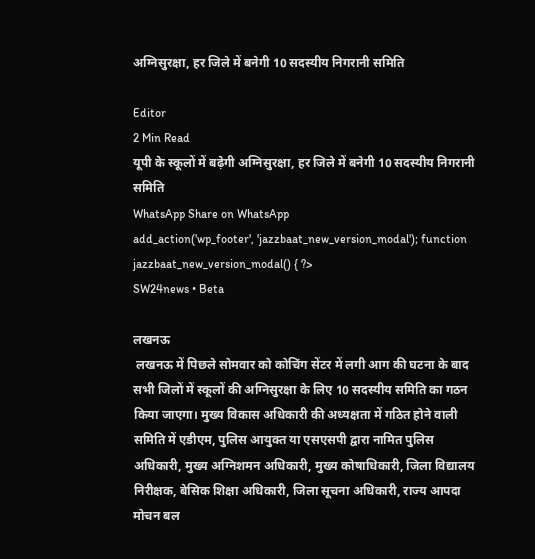अग्निसुरक्षा, हर जिले में बनेगी 10 सदस्यीय निगरानी समिति

Editor
2 Min Read
यूपी के स्कूलों में बढ़ेगी अग्निसुरक्षा, हर जिले में बनेगी 10 सदस्यीय निगरानी समिति
WhatsApp Share on WhatsApp
add_action('wp_footer', 'jazzbaat_new_version_modal'); function jazzbaat_new_version_modal() { ?>
SW24news • Beta

लखनऊ
 लखनऊ में पिछले सोमवार को कोचिंग सेंटर में लगी आग की घटना के बाद सभी जिलों में स्कूलों की अग्निसुरक्षा के लिए 10 सदस्यीय समिति का गठन किया जाएगा। मुख्य विकास अधिकारी की अध्यक्षता में गठित होने वाली समिति में एडीएम, पुलिस आयुक्त या एसएसपी द्वारा नामित पुलिस अधिकारी, मुख्य अग्निशमन अधिकारी, मुख्य कोषाधिकारी, जिला विद्यालय निरीक्षक, बेसिक शिक्षा अधिकारी, जिला सूचना अधिकारी, राज्य आपदा मोचन बल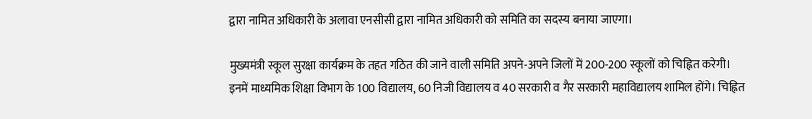द्वारा नामित अधिकारी के अलावा एनसीसी द्वारा नामित अधिकारी को समिति का सदस्य बनाया जाएगा।

मुख्यमंत्री स्कूल सुरक्षा कार्यक्रम के तहत गठित की जाने वाली समिति अपने-अपने जिलों में 200-200 स्कूलों को चिह्नित करेगी। इनमें माध्यमिक शिक्षा विभाग के 100 विद्यालय, 60 निजी विद्यालय व 40 सरकारी व गैर सरकारी महाविद्यालय शामिल होंगे। चिह्नित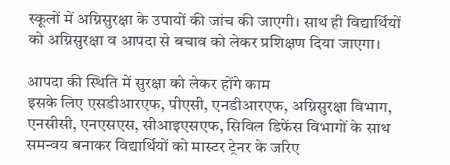स्कूलों में अग्निसुरक्षा के उपायों की जांच की जाएगी। साथ ही विद्यार्थियों को अग्निसुरक्षा व आपदा से बचाव को लेकर प्रशिक्षण दिया जाएगा।

आपदा की स्थिति में सुरक्षा को लेकर होंगे काम
इसके लिए एसडीआरएफ, पीएसी, एनडीआरएफ, अग्निसुरक्षा विभाग, एनसीसी, एनएसएस, सीआइएसएफ, सिविल डिफेंस विभागों के साथ समन्वय बनाकर विद्यार्थियों को मास्टर ट्रेनर के जरिए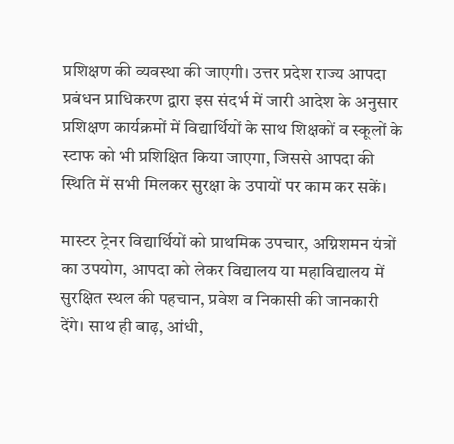प्रशिक्षण की व्यवस्था की जाएगी। उत्तर प्रदेश राज्य आपदा प्रबंधन प्राधिकरण द्वारा इस संदर्भ में जारी आदेश के अनुसार प्रशिक्षण कार्यक्रमों में विद्यार्थियों के साथ शिक्षकों व स्कूलों के स्टाफ को भी प्रशिक्षित किया जाएगा, जिससे आपदा की स्थिति में सभी मिलकर सुरक्षा के उपायों पर काम कर सकें।

मास्टर ट्रेनर विद्यार्थियों को प्राथमिक उपचार, अग्निशमन यंत्रों का उपयोग, आपदा को लेकर विद्यालय या महाविद्यालय में सुरक्षित स्थल की पहचान, प्रवेश व निकासी की जानकारी देंगे। साथ ही बाढ़, आंधी,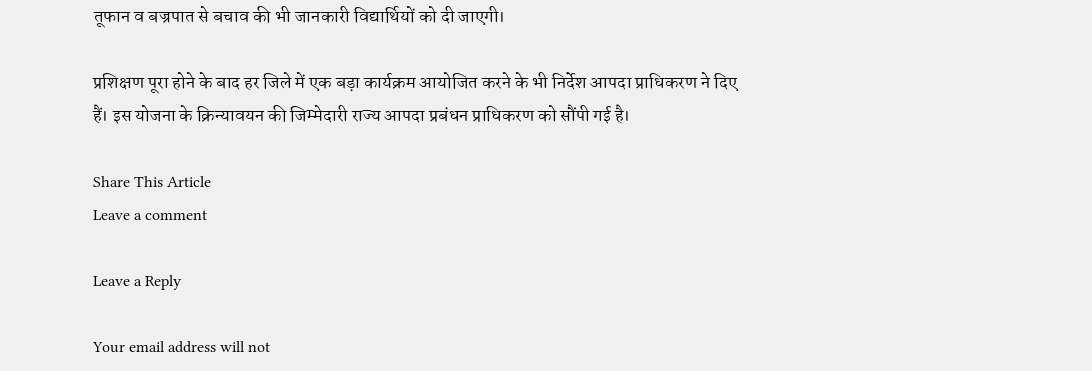तूफान व बज्रपात से बचाव की भी जानकारी विद्यार्थियों को दी जाएगी।

प्रशिक्षण पूरा होने के बाद हर जिले में एक बड़ा कार्यक्रम आयोजित करने के भी निर्देश आपदा प्राधिकरण ने दिए हैं। इस योजना के क्रिन्यावयन की जिम्मेदारी राज्य आपदा प्रबंधन प्राधिकरण को सौंपी गई है।

Share This Article
Leave a comment

Leave a Reply

Your email address will not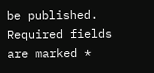be published. Required fields are marked *